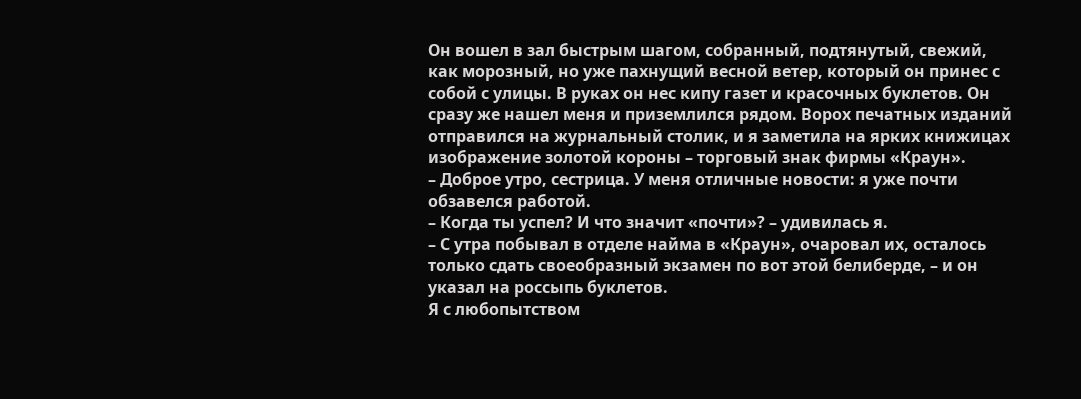Он вошел в зал быстрым шагом, собранный, подтянутый, свежий, как морозный, но уже пахнущий весной ветер, который он принес с собой с улицы. В руках он нес кипу газет и красочных буклетов. Он сразу же нашел меня и приземлился рядом. Ворох печатных изданий отправился на журнальный столик, и я заметила на ярких книжицах изображение золотой короны – торговый знак фирмы «Краун».
– Доброе утро, сестрица. У меня отличные новости: я уже почти обзавелся работой.
– Когда ты успел? И что значит «почти»? – удивилась я.
– С утра побывал в отделе найма в «Краун», очаровал их, осталось только сдать своеобразный экзамен по вот этой белиберде, – и он указал на россыпь буклетов.
Я с любопытством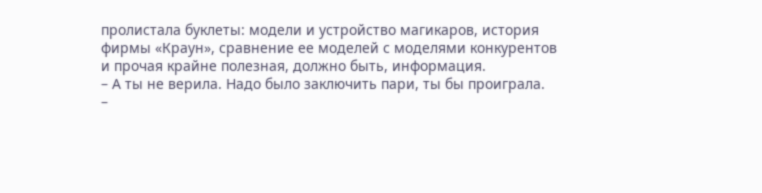пролистала буклеты: модели и устройство магикаров, история фирмы «Краун», сравнение ее моделей с моделями конкурентов и прочая крайне полезная, должно быть, информация.
– А ты не верила. Надо было заключить пари, ты бы проиграла.
–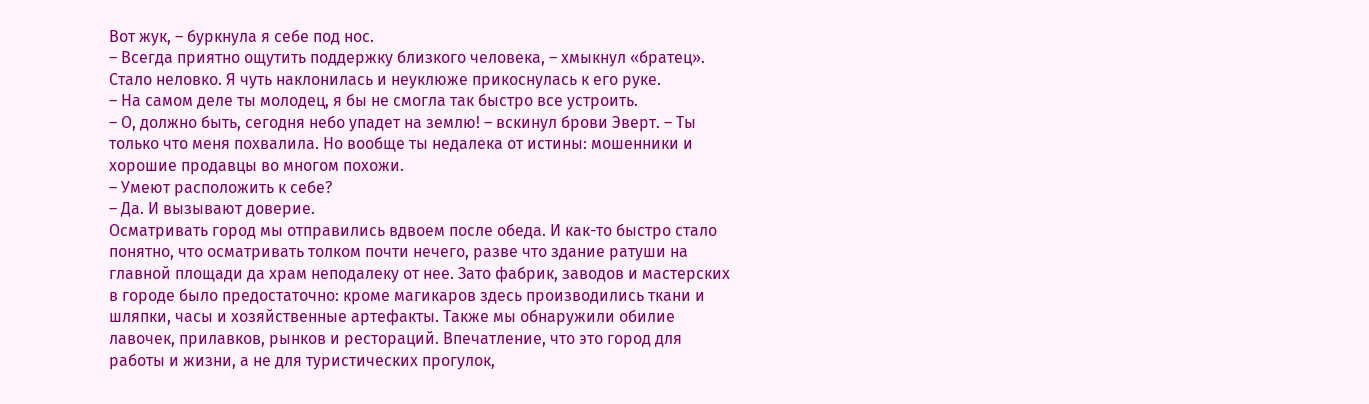Вот жук, – буркнула я себе под нос.
– Всегда приятно ощутить поддержку близкого человека, – хмыкнул «братец».
Стало неловко. Я чуть наклонилась и неуклюже прикоснулась к его руке.
– На самом деле ты молодец, я бы не смогла так быстро все устроить.
– О, должно быть, сегодня небо упадет на землю! – вскинул брови Эверт. – Ты только что меня похвалила. Но вообще ты недалека от истины: мошенники и хорошие продавцы во многом похожи.
– Умеют расположить к себе?
– Да. И вызывают доверие.
Осматривать город мы отправились вдвоем после обеда. И как-то быстро стало понятно, что осматривать толком почти нечего, разве что здание ратуши на главной площади да храм неподалеку от нее. Зато фабрик, заводов и мастерских в городе было предостаточно: кроме магикаров здесь производились ткани и шляпки, часы и хозяйственные артефакты. Также мы обнаружили обилие лавочек, прилавков, рынков и рестораций. Впечатление, что это город для работы и жизни, а не для туристических прогулок,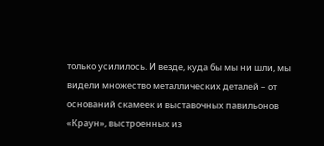только усилилось. И везде, куда бы мы ни шли, мы видели множество металлических деталей – от оснований скамеек и выставочных павильонов «Краун», выстроенных из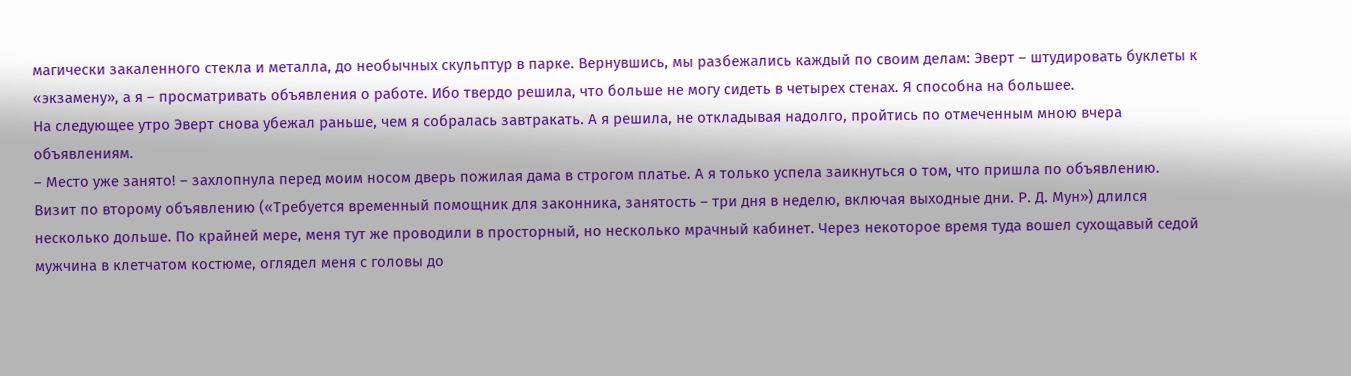магически закаленного стекла и металла, до необычных скульптур в парке. Вернувшись, мы разбежались каждый по своим делам: Эверт – штудировать буклеты к «экзамену», а я – просматривать объявления о работе. Ибо твердо решила, что больше не могу сидеть в четырех стенах. Я способна на большее.
На следующее утро Эверт снова убежал раньше, чем я собралась завтракать. А я решила, не откладывая надолго, пройтись по отмеченным мною вчера объявлениям.
– Место уже занято! – захлопнула перед моим носом дверь пожилая дама в строгом платье. А я только успела заикнуться о том, что пришла по объявлению.
Визит по второму объявлению («Требуется временный помощник для законника, занятость – три дня в неделю, включая выходные дни. Р. Д. Мун») длился несколько дольше. По крайней мере, меня тут же проводили в просторный, но несколько мрачный кабинет. Через некоторое время туда вошел сухощавый седой мужчина в клетчатом костюме, оглядел меня с головы до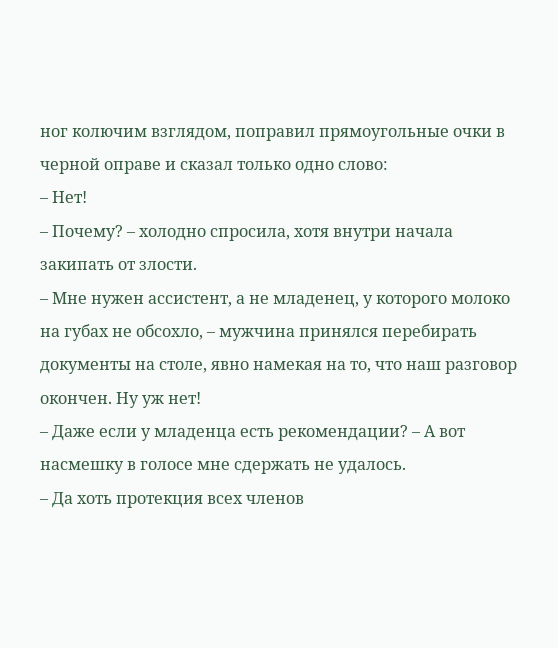ног колючим взглядом, поправил прямоугольные очки в черной оправе и сказал только одно слово:
– Нет!
– Почему? – холодно спросила, хотя внутри начала закипать от злости.
– Мне нужен ассистент, а не младенец, у которого молоко на губах не обсохло, – мужчина принялся перебирать документы на столе, явно намекая на то, что наш разговор окончен. Ну уж нет!
– Даже если у младенца есть рекомендации? – А вот насмешку в голосе мне сдержать не удалось.
– Да хоть протекция всех членов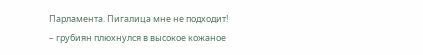Парламента. Пигалица мне не подходит! – грубиян плюхнулся в высокое кожаное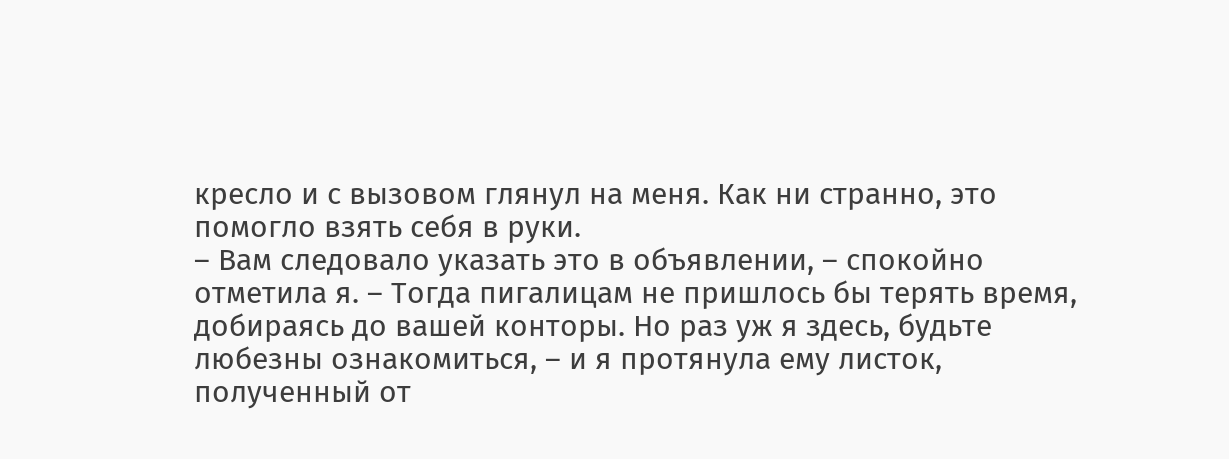кресло и с вызовом глянул на меня. Как ни странно, это помогло взять себя в руки.
– Вам следовало указать это в объявлении, – спокойно отметила я. – Тогда пигалицам не пришлось бы терять время, добираясь до вашей конторы. Но раз уж я здесь, будьте любезны ознакомиться, – и я протянула ему листок, полученный от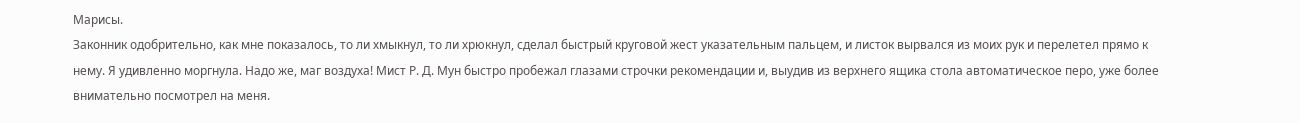Марисы.
Законник одобрительно, как мне показалось, то ли хмыкнул, то ли хрюкнул, сделал быстрый круговой жест указательным пальцем, и листок вырвался из моих рук и перелетел прямо к нему. Я удивленно моргнула. Надо же, маг воздуха! Мист Р. Д. Мун быстро пробежал глазами строчки рекомендации и, выудив из верхнего ящика стола автоматическое перо, уже более внимательно посмотрел на меня.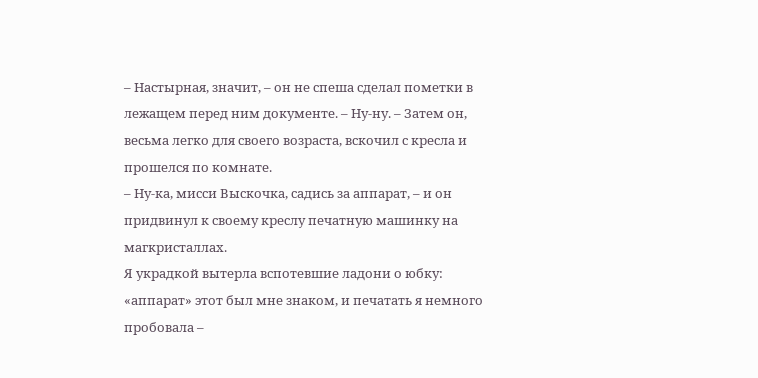– Настырная, значит, – он не спеша сделал пометки в лежащем перед ним документе. – Ну-ну. – Затем он, весьма легко для своего возраста, вскочил с кресла и прошелся по комнате.
– Ну-ка, мисси Выскочка, садись за аппарат, – и он придвинул к своему креслу печатную машинку на магкристаллах.
Я украдкой вытерла вспотевшие ладони о юбку: «аппарат» этот был мне знаком, и печатать я немного пробовала –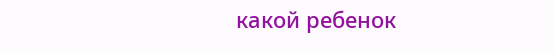какой ребенок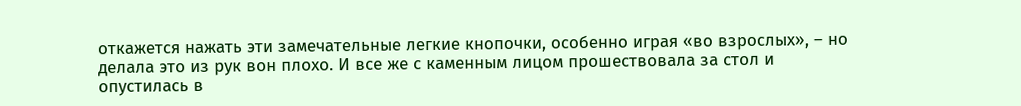откажется нажать эти замечательные легкие кнопочки, особенно играя «во взрослых», – но делала это из рук вон плохо. И все же с каменным лицом прошествовала за стол и опустилась в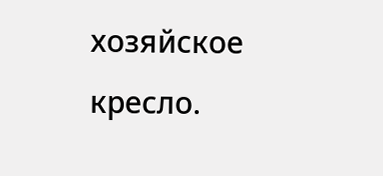хозяйское кресло.